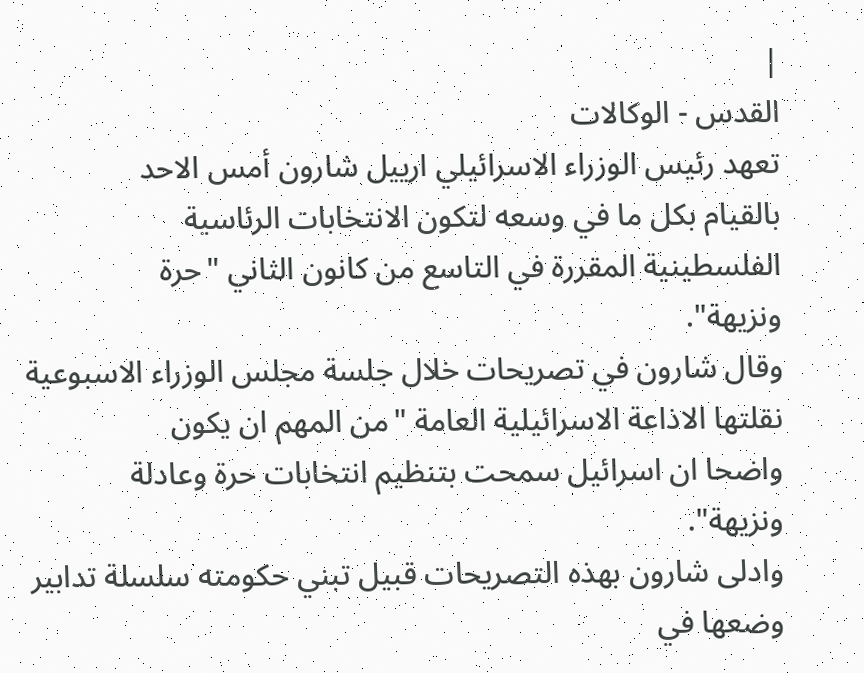|
القدس - الوكالات
تعهد رئيس الوزراء الاسرائيلي ارييل شارون أمس الاحد
بالقيام بكل ما في وسعه لتكون الانتخابات الرئاسية
الفلسطينية المقررة في التاسع من كانون الثاني "حرة
ونزيهة".
وقال شارون في تصريحات خلال جلسة مجلس الوزراء الاسبوعية
نقلتها الاذاعة الاسرائيلية العامة "من المهم ان يكون
واضحا ان اسرائيل سمحت بتنظيم انتخابات حرة وعادلة
ونزيهة".
وادلى شارون بهذه التصريحات قبيل تبني حكومته سلسلة تدابير
وضعها في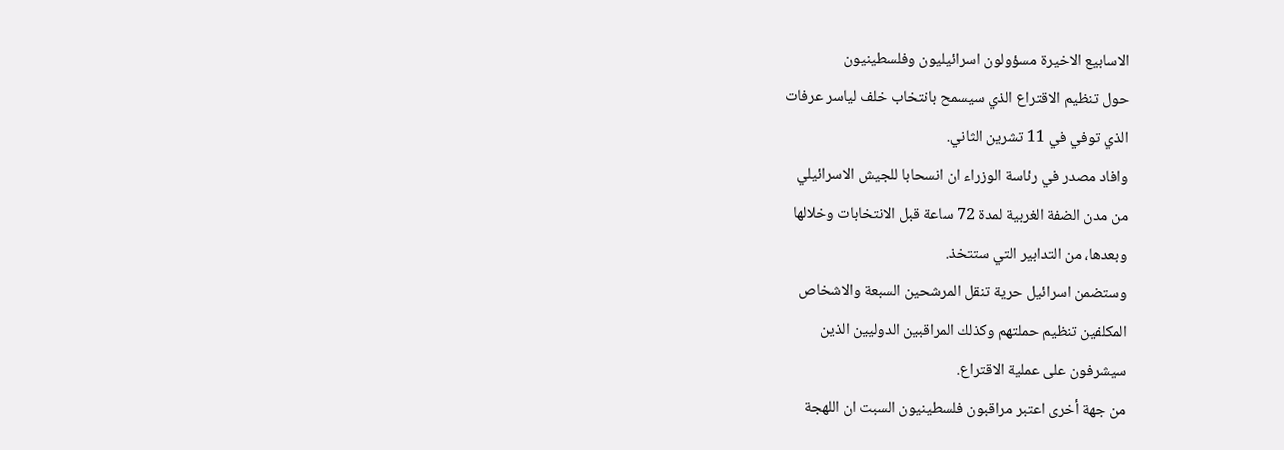الاسابيع الاخيرة مسؤولون اسرائيليون وفلسطينيون
حول تنظيم الاقتراع الذي سيسمح بانتخاب خلف لياسر عرفات
الذي توفي في 11 تشرين الثاني.
وافاد مصدر في رئاسة الوزراء ان انسحابا للجيش الاسرائيلي
من مدن الضفة الغربية لمدة 72 ساعة قبل الانتخابات وخلالها
وبعدها، من التدابير التي ستتخذ.
وستضمن اسرائيل حرية تنقل المرشحين السبعة والاشخاص
المكلفين تنظيم حملتهم وكذلك المراقبين الدوليين الذين
سيشرفون على عملية الاقتراع.
من جهة أخرى اعتبر مراقبون فلسطينيون السبت ان اللهجة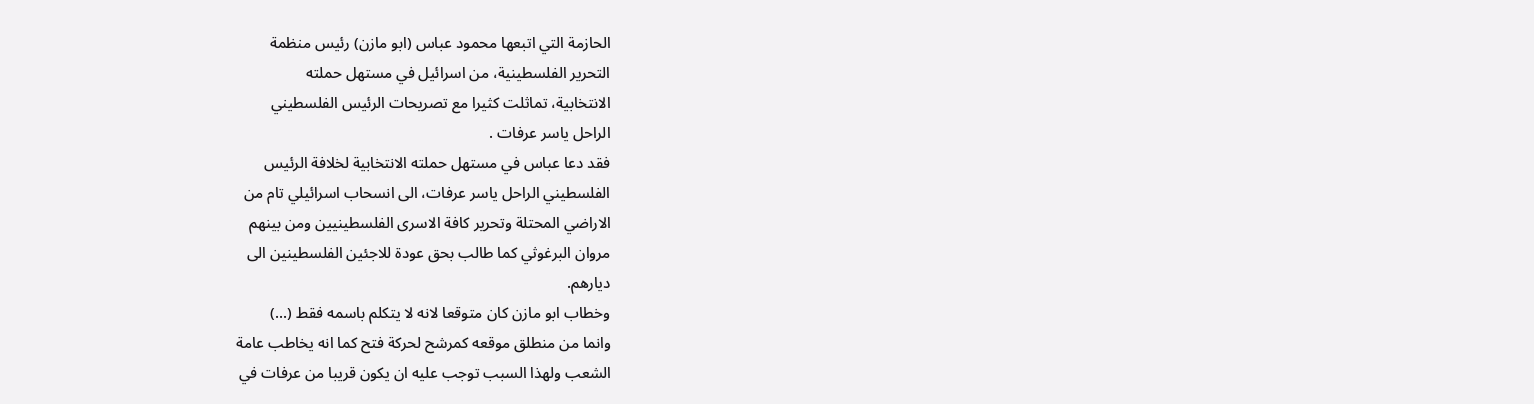الحازمة التي اتبعها محمود عباس (ابو مازن) رئيس منظمة
التحرير الفلسطينية، من اسرائيل في مستهل حملته
الانتخابية، تماثلت كثيرا مع تصريحات الرئيس الفلسطيني
الراحل ياسر عرفات .
فقد دعا عباس في مستهل حملته الانتخابية لخلافة الرئيس
الفلسطيني الراحل ياسر عرفات، الى انسحاب اسرائيلي تام من
الاراضي المحتلة وتحرير كافة الاسرى الفلسطينيين ومن بينهم
مروان البرغوثي كما طالب بحق عودة للاجئين الفلسطينين الى
ديارهم.
وخطاب ابو مازن كان متوقعا لانه لا يتكلم باسمه فقط (...)
وانما من منطلق موقعه كمرشح لحركة فتح كما انه يخاطب عامة
الشعب ولهذا السبب توجب عليه ان يكون قريبا من عرفات في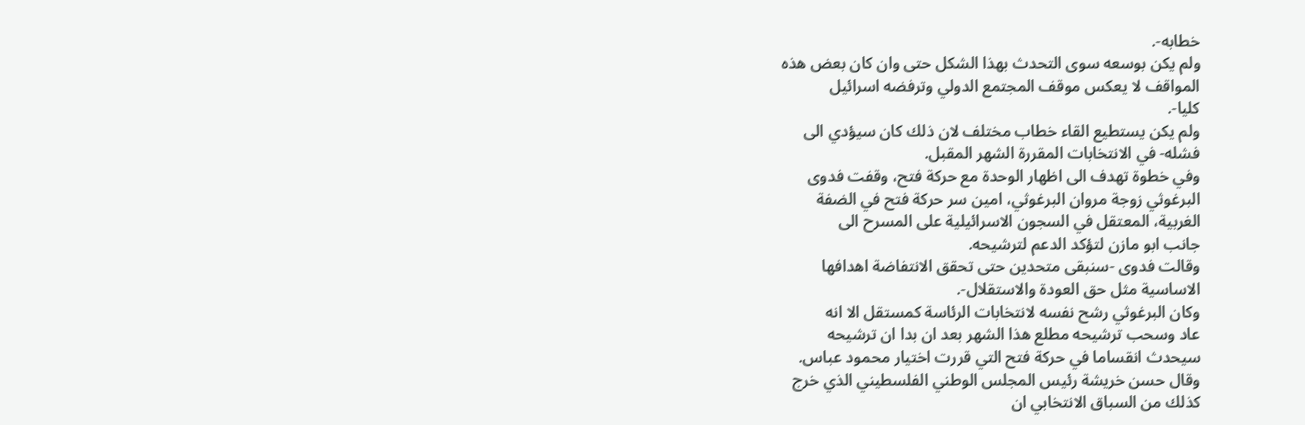خطابه-.
ولم يكن بوسعه سوى التحدث بهذا الشكل حتى وان كان بعض هذه
المواقف لا يعكس موقف المجتمع الدولي وترفضه اسرائيل
كليا-.
ولم يكن يستطيع القاء خطاب مختلف لان ذلك كان سيؤدي الى
فشله- في الانتخابات المقررة الشهر المقبل.
وفي خطوة تهدف الى اظهار الوحدة مع حركة فتح، وقفت فدوى
البرغوثي زوجة مروان البرغوثي، امين سر حركة فتح في الضفة
الغربية، المعتقل في السجون الاسرائيلية على المسرح الى
جانب ابو مازن لتؤكد الدعم لترشيحه.
وقالت فدوى -سنبقى متحدين حتى تحقق الانتفاضة اهدافها
الاساسية مثل حق العودة والاستقلال-.
وكان البرغوثي رشح نفسه لانتخابات الرئاسة كمستقل الا انه
عاد وسحب ترشيحه مطلع هذا الشهر بعد ان بدا ان ترشيحه
سيحدث انقساما في حركة فتح التي قررت اختيار محمود عباس.
وقال حسن خريشة رئيس المجلس الوطني الفلسطيني الذي خرج
كذلك من السباق الانتخابي ان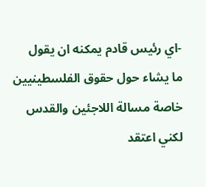-اي رئيس قادم يمكنه ان يقول
ما يشاء حول حقوق الفلسطينيين خاصة مسالة اللاجئين والقدس
لكني اعتقد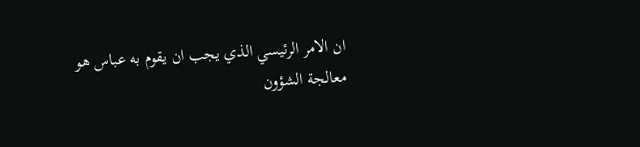ان الامر الرئيسي الذي يجب ان يقوم به عباس هو
معالجة الشؤون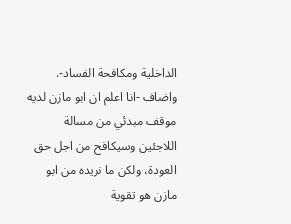الداخلية ومكافحة الفساد-.
واضاف -انا اعلم ان ابو مازن لديه موقف مبدئي من مسالة
اللاجئين وسيكافح من اجل حق العودة، ولكن ما نريده من ابو
مازن هو تقوية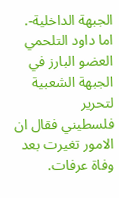الجبهة الداخلية-.
اما داود التلحمي العضو البارز في الجبهة الشعبية لتحرير
فلسطيني فقال ان الامور تغيرت بعد وفاة عرفات.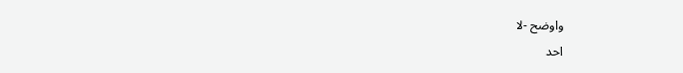واوضح -لا
احد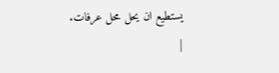يستطيع ان يحل محل عرفات.
|